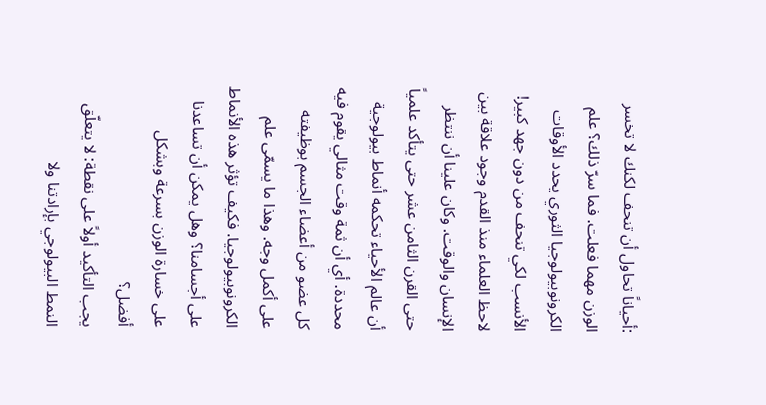:أحياناً تحاول أن تنحف لكنك لا تخسر الوزن مهما فعلت. فما سرّ ذلك؟ علم الكرونوبيولوجيا الثوري يحدد الأوقات الأنسب لكي تنحف من دون جهد كبير!
لاحظ العلماء منذ القدم وجود علاقة بين الإنسان والوقت. وكان علينا أن ننتظر حتى القرن الثامن عشر حتى يتأكد علمياً أن عالم الأحياء تحكمه أنماط بيولوجية محددة. أي أن ثمة وقت مثالي يقوم فيه كل عضو من أعضاء الجسم بوظيفته على أكمل وجه. وهذا ما يسمّى علم الكرونوبيولوجيا. فكيف تؤثر هذه الأنماط على أجسامنا؟ وهل يمكن أن تساعدنا على خسارة الوزن بسرعة وبشكل أفضل؟
يجب التأكيد أولاً على نقطة: لا يتعلّق النمط البيولوجي بإرادتنا ولا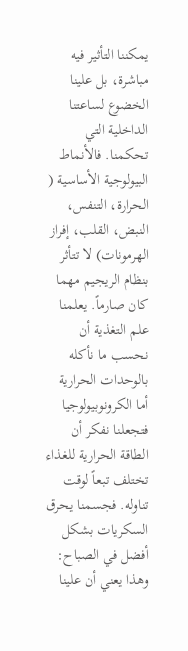يمكننا التأثير فيه مباشرة، بل علينا الخضوع لساعتنا الداخلية التي تحكمنا. فالأنماط البيولوجية الأساسية ( الحرارة، التنفس، النبض، القلب، إفراز الهرمونات) لا تتأثر بنظام الريجيم مهما كان صارماً. يعلمنا علم التغذية أن نحسب ما نأكله بالوحدات الحرارية أما الكرونوبيولوجيا فتجعلنا نفكر أن الطاقة الحرارية للغذاء تختلف تبعاً لوقت تناوله. فجسمنا يحرق السكريات بشكل أفضل في الصباح: وهذا يعني أن علينا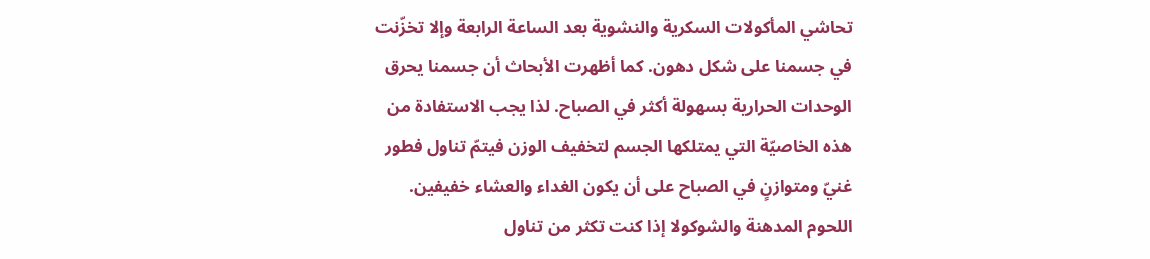تحاشي المأكولات السكرية والنشوية بعد الساعة الرابعة وإلا تخزّنت في جسمنا على شكل دهون. كما أظهرت الأبحاث أن جسمنا يحرق الوحدات الحرارية بسهولة أكثر في الصباح. لذا يجب الاستفادة من هذه الخاصيّة التي يمتلكها الجسم لتخفيف الوزن فيتمّ تناول فطور غنيّ ومتوازنٍ في الصباح على أن يكون الغداء والعشاء خفيفين.
اللحوم المدهنة والشوكولا إذا كنت تكثر من تناول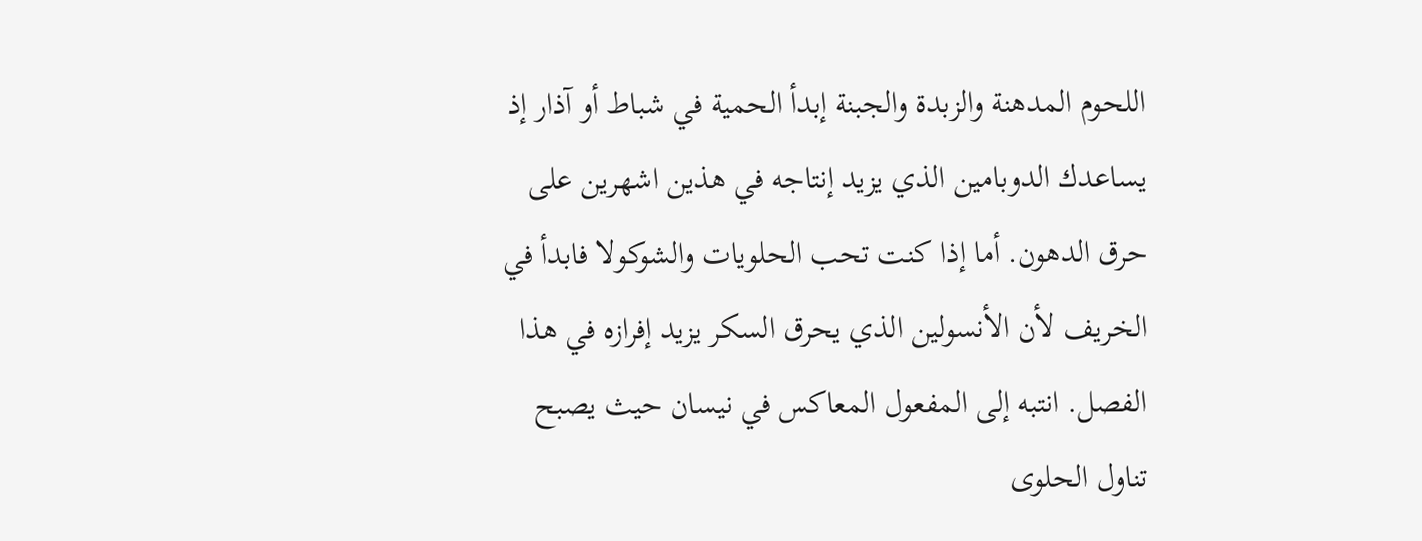اللحوم المدهنة والزبدة والجبنة إبدأ الحمية في شباط أو آذار إذ يساعدك الدوبامين الذي يزيد إنتاجه في هذين اشهرين على حرق الدهون. أما إذا كنت تحب الحلويات والشوكولا فابدأ في الخريف لأن الأنسولين الذي يحرق السكر يزيد إفرازه في هذا الفصل. انتبه إلى المفعول المعاكس في نيسان حيث يصبح تناول الحلوى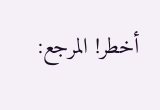أخطر! المرجع: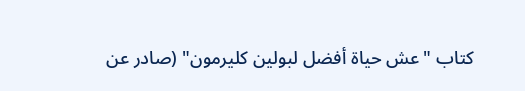كتاب "عش حياة أفضل لبولين كليرمون" (صادر عن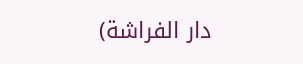دار الفراشة)